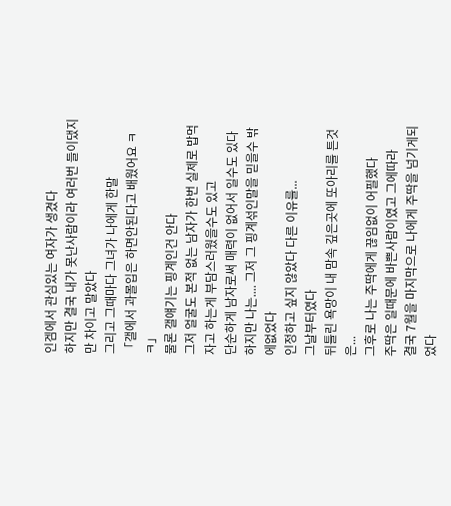인겜에서 관심있는 여자가 생겼다
하지만 결국 내가 못난사람이라 여러번 들이댔지만 차이고 말았다
그리고 그때마다 그녀가 나에게 한말
「갤에서 과몰입은 하면안된다고 배웠어요 ㅋㅋ」
물론 갤얘기는 핑계인건 안다
그저 얼굴도 본적 없는 남자가 한번 실제로 밥먹자고 하는게 부담스러웠을수도 있고
단순하게 남자로써 매력이 없어서 일수도 있다
하지만 나는.... 그저 그 핑계섞인말을 믿을수 밖에없었다
인정하고 싶지 않았다 다른 이유를...
그날부터였다
뒤틀린 욕망이 내 맘속 깊은곳에 또아리를 튼것은...
그후로 나는 주딱에게 끊임없이 어필했다
주딱은 일때문에 바쁜사람이였고 그에따라
결국 7월을 마지막으로 나에게 주딱을 넘기게되었다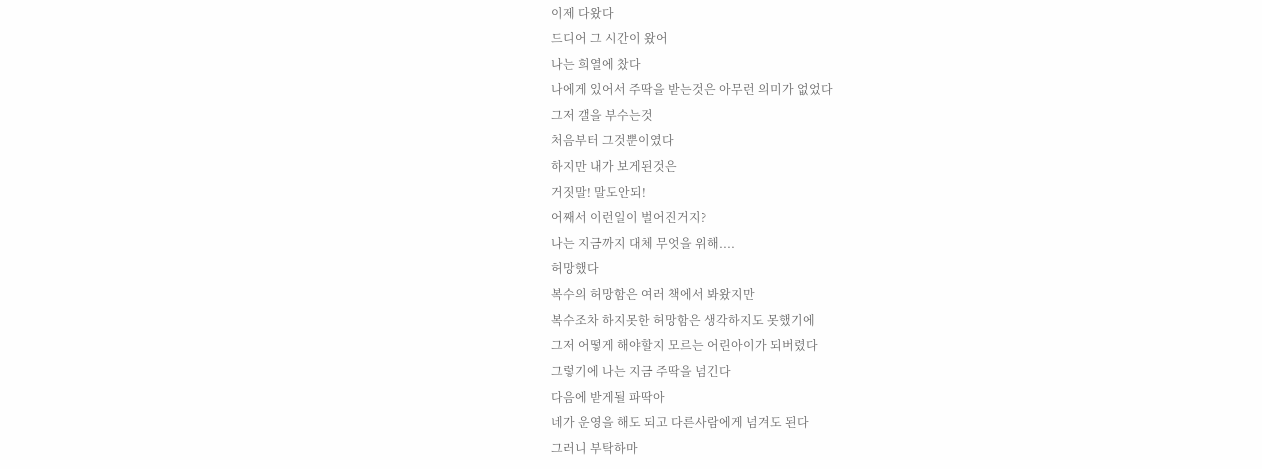이제 다왔다
드디어 그 시간이 왔어
나는 희열에 찼다
나에게 있어서 주딱을 받는것은 아무런 의미가 없었다
그저 갤을 부수는것
처음부터 그것뿐이였다
하지만 내가 보게된것은
거짓말! 말도안되!
어째서 이런일이 벌어진거지?
나는 지금까지 대체 무엇을 위해....
허망했다
복수의 허망함은 여러 책에서 봐왔지만
복수조차 하지못한 허망함은 생각하지도 못했기에
그저 어떻게 해야할지 모르는 어린아이가 되버렸다
그렇기에 나는 지금 주딱을 넘긴다
다음에 받게될 파딱아
네가 운영을 해도 되고 다른사람에게 넘겨도 된다
그러니 부탁하마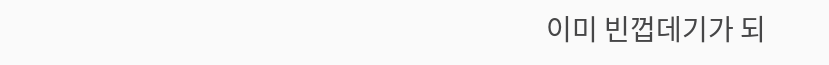이미 빈껍데기가 되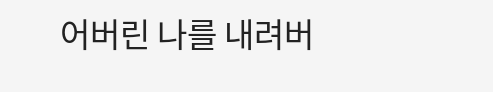어버린 나를 내려버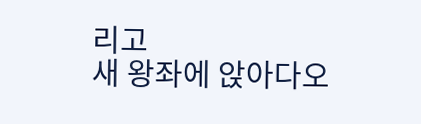리고
새 왕좌에 앉아다오